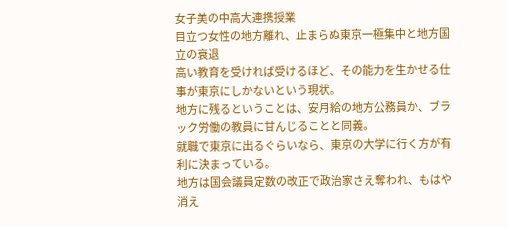女子美の中高大連携授業
目立つ女性の地方離れ、止まらぬ東京一極集中と地方国立の衰退
高い教育を受ければ受けるほど、その能力を生かせる仕事が東京にしかないという現状。
地方に残るということは、安月給の地方公務員か、ブラック労働の教員に甘んじることと同義。
就職で東京に出るぐらいなら、東京の大学に行く方が有利に決まっている。
地方は国会議員定数の改正で政治家さえ奪われ、もはや消え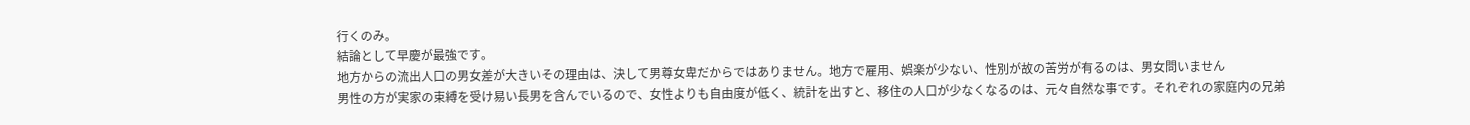行くのみ。
結論として早慶が最強です。
地方からの流出人口の男女差が大きいその理由は、決して男尊女卑だからではありません。地方で雇用、娯楽が少ない、性別が故の苦労が有るのは、男女問いません
男性の方が実家の束縛を受け易い長男を含んでいるので、女性よりも自由度が低く、統計を出すと、移住の人口が少なくなるのは、元々自然な事です。それぞれの家庭内の兄弟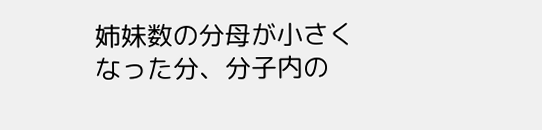姉妹数の分母が小さくなった分、分子内の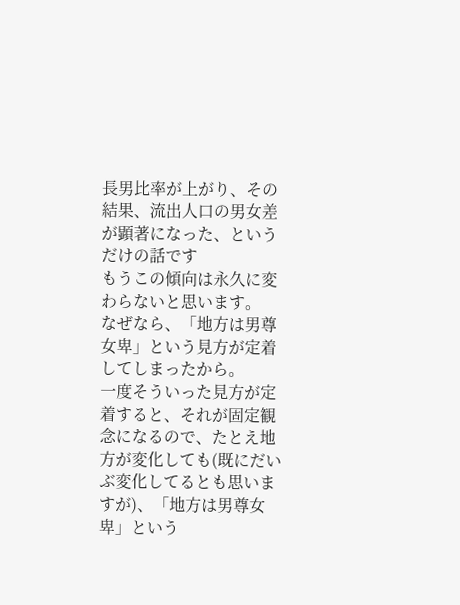長男比率が上がり、その結果、流出人口の男女差が顕著になった、というだけの話です
もうこの傾向は永久に変わらないと思います。
なぜなら、「地方は男尊女卑」という見方が定着してしまったから。
一度そういった見方が定着すると、それが固定観念になるので、たとえ地方が変化しても(既にだいぶ変化してるとも思いますが)、「地方は男尊女卑」という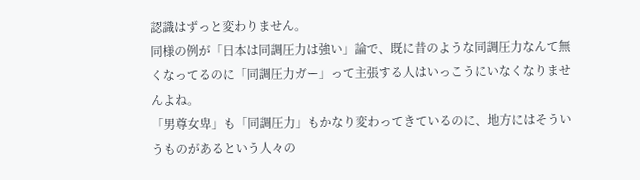認識はずっと変わりません。
同様の例が「日本は同調圧力は強い」論で、既に昔のような同調圧力なんて無くなってるのに「同調圧力ガー」って主張する人はいっこうにいなくなりませんよね。
「男尊女卑」も「同調圧力」もかなり変わってきているのに、地方にはそういうものがあるという人々の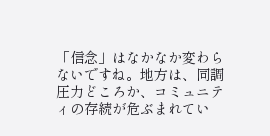「信念」はなかなか変わらないですね。地方は、同調圧力どころか、コミュニティの存続が危ぶまれてい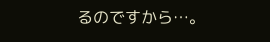るのですから…。